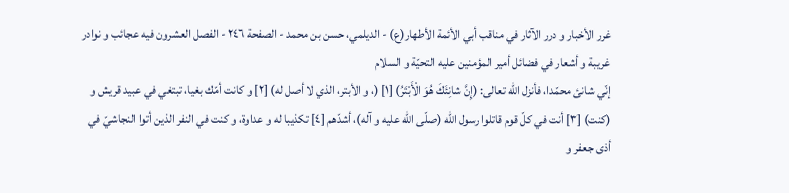غرر الأخبار و درر الآثار في مناقب أبي الأئمة الأطهار(ع) - الديلمي، حسن بن محمد - الصفحة ٢٤٦ - الفصل العشرون فيه عجائب و نوادر غريبة و أشعار في فضائل أمير المؤمنين عليه التحيّة و السلام
إنّي شانئ محمّدا، فأنزل اللّه تعالى: (إِنَّ شانِئَكَ هُوَ الْأَبْتَرُ) [١] (، و الأبتر، الذي لا أصل له) [٢] و كانت أمّك بغيا، تبتغي في عبيد قريش و (كنت) [٣] أنت في كلّ قوم قاتلوا رسول اللّه (صلّى اللّه عليه و آله)، أشدّهم [٤] تكذيبا له و عداوة، و كنت في النفر الذين أتوا النجاشيّ في أذى جعفر و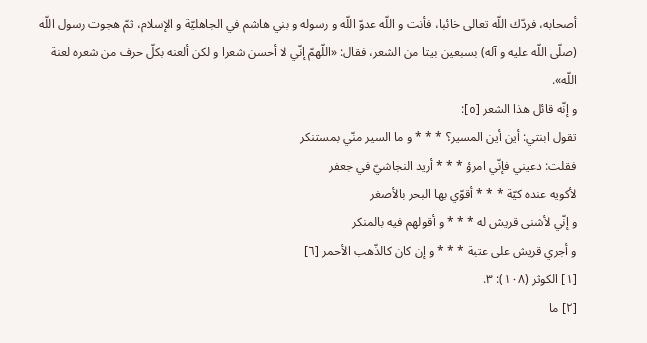أصحابه، فردّك اللّه تعالى خائبا، فأنت و اللّه عدوّ اللّه و رسوله و بني هاشم في الجاهليّة و الإسلام، ثمّ هجوت رسول اللّه (صلّى اللّه عليه و آله) بسبعين بيتا من الشعر، فقال: «اللّهمّ إنّي لا أحسن شعرا و لكن ألعنه بكلّ حرف من شعره لعنة اللّه».
و إنّه قائل هذا الشعر [٥]:
تقول ابنتي: أين أين المسير؟ * * * و ما السير منّي بمستنكر
فقلت: دعيني فإنّي امرؤ * * * أريد النجاشيّ في جعفر
لأكويه عنده كيّة * * * أقوّي بها البحر بالأصغر
و إنّي لأشنى قريش له * * * و أقولهم فيه بالمنكر
و أجري قريش على عتبة * * * و إن كان كالذّهب الأحمر [٦]
[١] الكوثر (١٠٨): ٣.
[٢] ما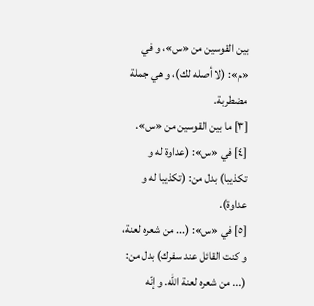بين القوسين من «س»، و في «م»: (لا أصله لك)، و هي جملة مضطربة.
[٣] ما بين القوسين من «س».
[٤] في «س»: (عداوة له و تكذيبا) بدل من: (تكذيبا له و عداوة).
[٥] في «س»: (... من شعره لعنة، و كنت القائل عند سفرك) بدل من: (... من شعره لعنة اللّه. و إنّه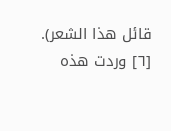قائل هذا الشعر).
[٦] وردت هذه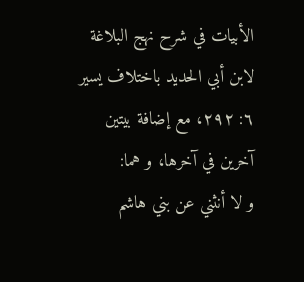الأبيات في شرح نهج البلاغة لابن أبي الحديد باختلاف يسير ٦: ٢٩٢، مع إضافة بيتين آخرين في آخرها، و هما:
و لا أنثني عن بني هاشم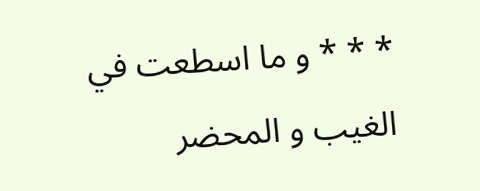* * * و ما اسطعت في الغيب و المحضر